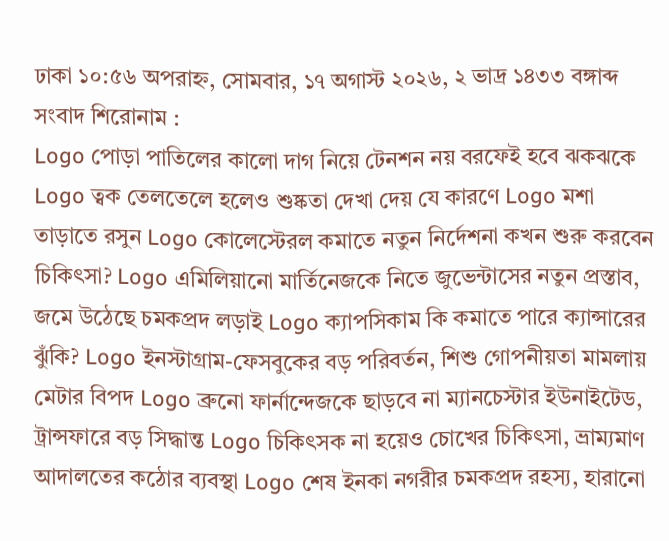ঢাকা ১০:৫৬ অপরাহ্ন, সোমবার, ১৭ অগাস্ট ২০২৬, ২ ভাদ্র ১৪৩৩ বঙ্গাব্দ
সংবাদ শিরোনাম :
Logo পোড়া পাতিলের কালো দাগ নিয়ে টেনশন নয় বরফেই হবে ঝকঝকে Logo ত্বক তেলতেলে হলেও শুষ্কতা দেখা দেয় যে কারণে Logo মশা তাড়াতে রসুন Logo কোলেস্টেরল কমাতে নতুন নির্দেশনা কখন শুরু করবেন চিকিৎসা? Logo এমিলিয়ানো মার্তিনেজকে নিতে জুভেন্টাসের নতুন প্রস্তাব, জমে উঠেছে চমকপ্রদ লড়াই Logo ক্যাপসিকাম কি কমাতে পারে ক্যান্সারের ঝুঁকি? Logo ইনস্টাগ্রাম-ফেসবুকের বড় পরিবর্তন, শিশু গোপনীয়তা মামলায় মেটার বিপদ Logo ব্রুনো ফার্নান্দেজকে ছাড়বে না ম্যানচেস্টার ইউনাইটেড, ট্রান্সফারে বড় সিদ্ধান্ত Logo চিকিৎসক না হয়েও চোখের চিকিৎসা, ভ্রাম্যমাণ আদালতের কঠোর ব্যবস্থা Logo শেষ ইনকা নগরীর চমকপ্রদ রহস্য, হারানো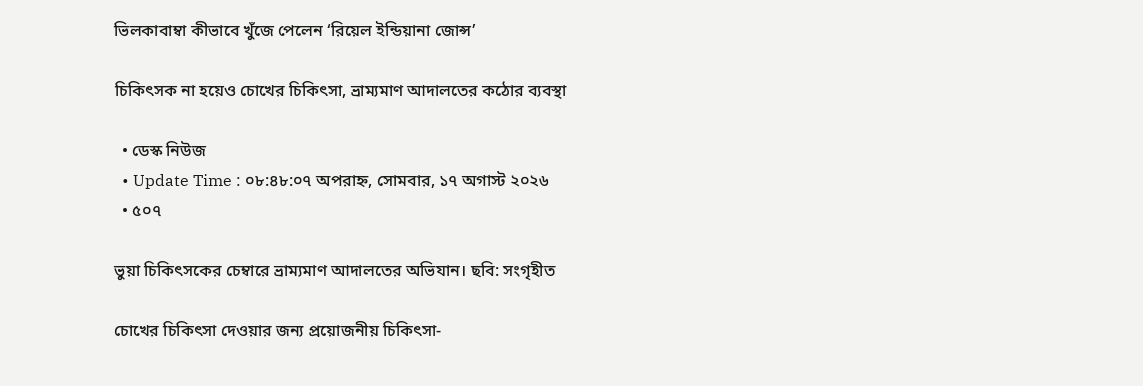ভিলকাবাম্বা কীভাবে খুঁজে পেলেন ‘রিয়েল ইন্ডিয়ানা জোন্স’

চিকিৎসক না হয়েও চোখের চিকিৎসা, ভ্রাম্যমাণ আদালতের কঠোর ব্যবস্থা

  • ডেস্ক নিউজ
  • Update Time : ০৮:৪৮:০৭ অপরাহ্ন, সোমবার, ১৭ অগাস্ট ২০২৬
  • ৫০৭

ভুয়া চিকিৎসকের চেম্বারে ভ্রাম্যমাণ আদালতের অভিযান। ছবি: সংগৃহীত

চোখের চিকিৎসা দেওয়ার জন্য প্রয়োজনীয় চিকিৎসা-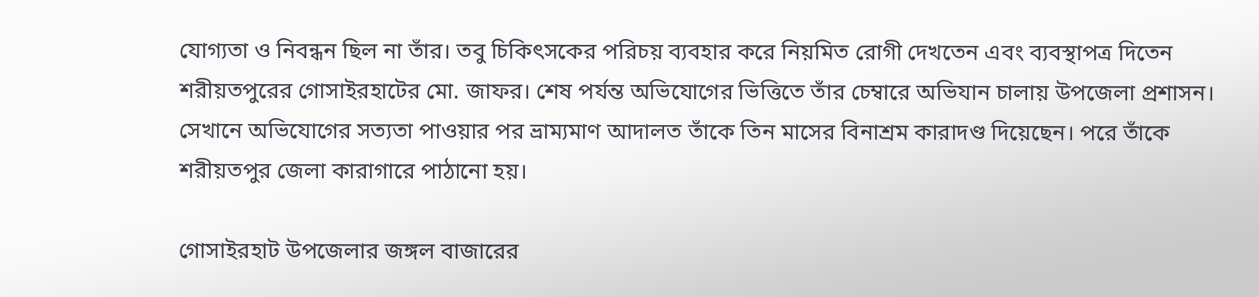যোগ্যতা ও নিবন্ধন ছিল না তাঁর। তবু চিকিৎসকের পরিচয় ব্যবহার করে নিয়মিত রোগী দেখতেন এবং ব্যবস্থাপত্র দিতেন শরীয়তপুরের গোসাইরহাটের মো. জাফর। শেষ পর্যন্ত অভিযোগের ভিত্তিতে তাঁর চেম্বারে অভিযান চালায় উপজেলা প্রশাসন। সেখানে অভিযোগের সত্যতা পাওয়ার পর ভ্রাম্যমাণ আদালত তাঁকে তিন মাসের বিনাশ্রম কারাদণ্ড দিয়েছেন। পরে তাঁকে শরীয়তপুর জেলা কারাগারে পাঠানো হয়।

গোসাইরহাট উপজেলার জঙ্গল বাজারের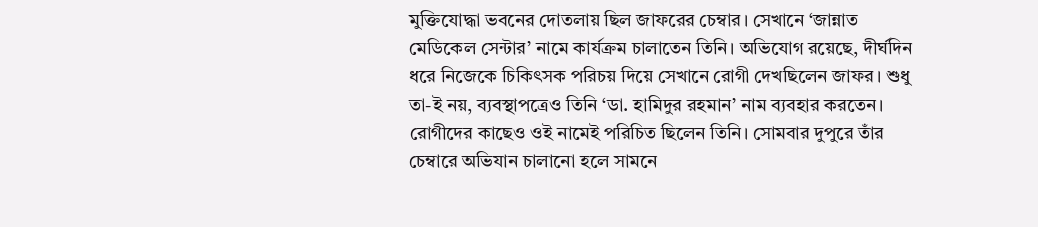মুক্তিযোদ্ধা ভবনের দোতলায় ছিল জাফরের চেম্বার। সেখানে ‘জান্নাত মেডিকেল সেন্টার’ নামে কার্যক্রম চালাতেন তিনি। অভিযোগ রয়েছে, দীর্ঘদিন ধরে নিজেকে চিকিৎসক পরিচয় দিয়ে সেখানে রোগী দেখছিলেন জাফর। শুধু তা-ই নয়, ব্যবস্থাপত্রেও তিনি ‘ডা. হামিদুর রহমান’ নাম ব্যবহার করতেন। রোগীদের কাছেও ওই নামেই পরিচিত ছিলেন তিনি। সোমবার দুপুরে তাঁর চেম্বারে অভিযান চালানো হলে সামনে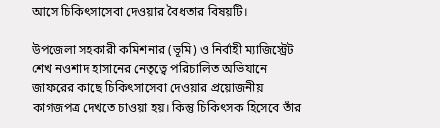আসে চিকিৎসাসেবা দেওয়ার বৈধতার বিষয়টি।

উপজেলা সহকারী কমিশনার (ভূমি) ও নির্বাহী ম্যাজিস্ট্রেট শেখ নওশাদ হাসানের নেতৃত্বে পরিচালিত অভিযানে জাফরের কাছে চিকিৎসাসেবা দেওয়ার প্রয়োজনীয় কাগজপত্র দেখতে চাওয়া হয়। কিন্তু চিকিৎসক হিসেবে তাঁর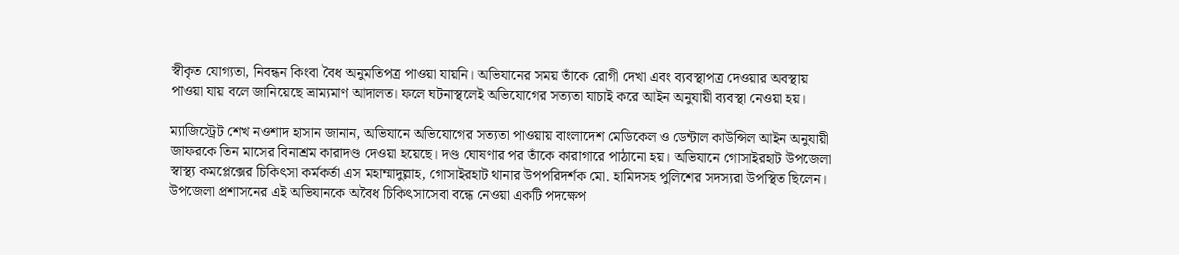স্বীকৃত যোগ্যতা, নিবন্ধন কিংবা বৈধ অনুমতিপত্র পাওয়া যায়নি। অভিযানের সময় তাঁকে রোগী দেখা এবং ব্যবস্থাপত্র দেওয়ার অবস্থায় পাওয়া যায় বলে জানিয়েছে ভ্রাম্যমাণ আদালত। ফলে ঘটনাস্থলেই অভিযোগের সত্যতা যাচাই করে আইন অনুযায়ী ব্যবস্থা নেওয়া হয়।

ম্যাজিস্ট্রেট শেখ নওশাদ হাসান জানান, অভিযানে অভিযোগের সত্যতা পাওয়ায় বাংলাদেশ মেডিকেল ও ডেন্টাল কাউন্সিল আইন অনুযায়ী জাফরকে তিন মাসের বিনাশ্রম কারাদণ্ড দেওয়া হয়েছে। দণ্ড ঘোষণার পর তাঁকে কারাগারে পাঠানো হয়। অভিযানে গোসাইরহাট উপজেলা স্বাস্থ্য কমপ্লেক্সের চিকিৎসা কর্মকর্তা এস মহাম্মাদুল্লাহ, গোসাইরহাট থানার উপপরিদর্শক মো. হামিদসহ পুলিশের সদস্যরা উপস্থিত ছিলেন। উপজেলা প্রশাসনের এই অভিযানকে অবৈধ চিকিৎসাসেবা বন্ধে নেওয়া একটি পদক্ষেপ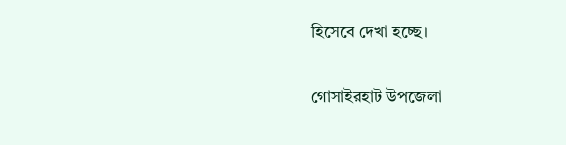হিসেবে দেখা হচ্ছে।

গোসাইরহাট উপজেলা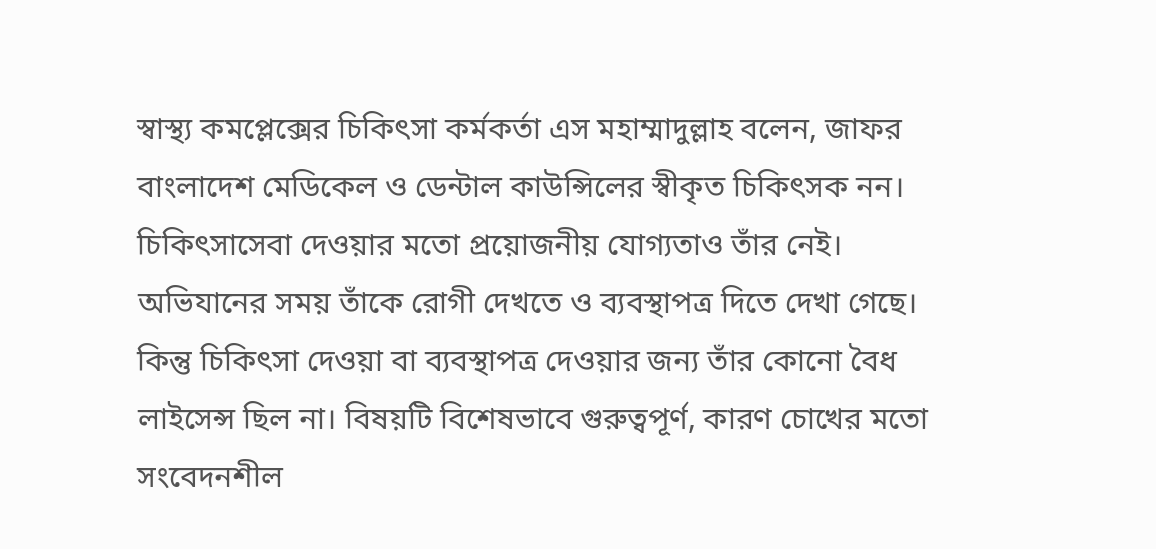স্বাস্থ্য কমপ্লেক্সের চিকিৎসা কর্মকর্তা এস মহাম্মাদুল্লাহ বলেন, জাফর বাংলাদেশ মেডিকেল ও ডেন্টাল কাউন্সিলের স্বীকৃত চিকিৎসক নন। চিকিৎসাসেবা দেওয়ার মতো প্রয়োজনীয় যোগ্যতাও তাঁর নেই। অভিযানের সময় তাঁকে রোগী দেখতে ও ব্যবস্থাপত্র দিতে দেখা গেছে। কিন্তু চিকিৎসা দেওয়া বা ব্যবস্থাপত্র দেওয়ার জন্য তাঁর কোনো বৈধ লাইসেন্স ছিল না। বিষয়টি বিশেষভাবে গুরুত্বপূর্ণ, কারণ চোখের মতো সংবেদনশীল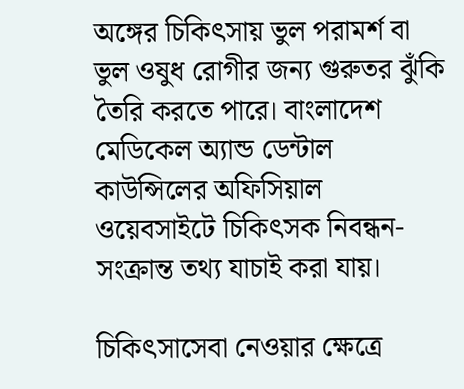অঙ্গের চিকিৎসায় ভুল পরামর্শ বা ভুল ওষুধ রোগীর জন্য গুরুতর ঝুঁকি তৈরি করতে পারে। বাংলাদেশ মেডিকেল অ্যান্ড ডেন্টাল কাউন্সিলের অফিসিয়াল ওয়েবসাইটে চিকিৎসক নিবন্ধন-সংক্রান্ত তথ্য যাচাই করা যায়।

চিকিৎসাসেবা নেওয়ার ক্ষেত্রে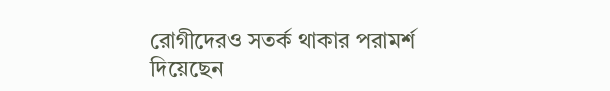রোগীদেরও সতর্ক থাকার পরামর্শ দিয়েছেন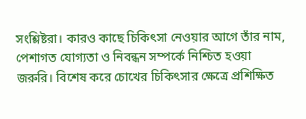সংশ্লিষ্টরা। কারও কাছে চিকিৎসা নেওয়ার আগে তাঁর নাম, পেশাগত যোগ্যতা ও নিবন্ধন সম্পর্কে নিশ্চিত হওয়া জরুরি। বিশেষ করে চোখের চিকিৎসার ক্ষেত্রে প্রশিক্ষিত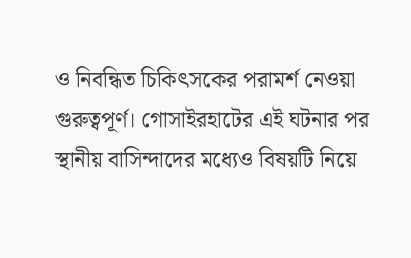ও নিবন্ধিত চিকিৎসকের পরামর্শ নেওয়া গুরুত্বপূর্ণ। গোসাইরহাটের এই ঘটনার পর স্থানীয় বাসিন্দাদের মধ্যেও বিষয়টি নিয়ে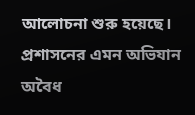আলোচনা শুরু হয়েছে। প্রশাসনের এমন অভিযান অবৈধ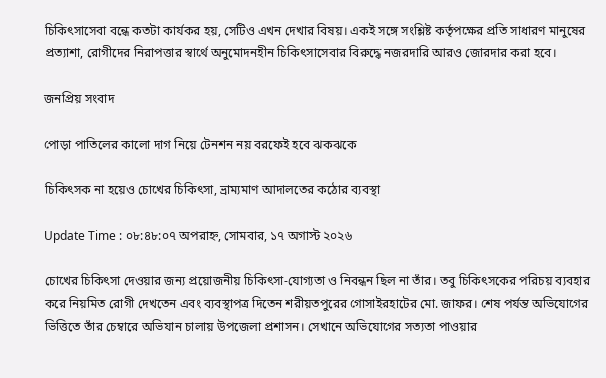চিকিৎসাসেবা বন্ধে কতটা কার্যকর হয়, সেটিও এখন দেখার বিষয়। একই সঙ্গে সংশ্লিষ্ট কর্তৃপক্ষের প্রতি সাধারণ মানুষের প্রত্যাশা, রোগীদের নিরাপত্তার স্বার্থে অনুমোদনহীন চিকিৎসাসেবার বিরুদ্ধে নজরদারি আরও জোরদার করা হবে।

জনপ্রিয় সংবাদ

পোড়া পাতিলের কালো দাগ নিয়ে টেনশন নয় বরফেই হবে ঝকঝকে

চিকিৎসক না হয়েও চোখের চিকিৎসা, ভ্রাম্যমাণ আদালতের কঠোর ব্যবস্থা

Update Time : ০৮:৪৮:০৭ অপরাহ্ন, সোমবার, ১৭ অগাস্ট ২০২৬

চোখের চিকিৎসা দেওয়ার জন্য প্রয়োজনীয় চিকিৎসা-যোগ্যতা ও নিবন্ধন ছিল না তাঁর। তবু চিকিৎসকের পরিচয় ব্যবহার করে নিয়মিত রোগী দেখতেন এবং ব্যবস্থাপত্র দিতেন শরীয়তপুরের গোসাইরহাটের মো. জাফর। শেষ পর্যন্ত অভিযোগের ভিত্তিতে তাঁর চেম্বারে অভিযান চালায় উপজেলা প্রশাসন। সেখানে অভিযোগের সত্যতা পাওয়ার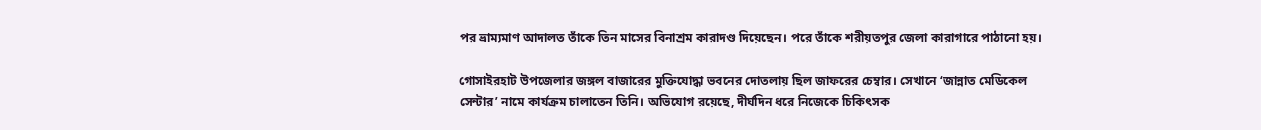পর ভ্রাম্যমাণ আদালত তাঁকে তিন মাসের বিনাশ্রম কারাদণ্ড দিয়েছেন। পরে তাঁকে শরীয়তপুর জেলা কারাগারে পাঠানো হয়।

গোসাইরহাট উপজেলার জঙ্গল বাজারের মুক্তিযোদ্ধা ভবনের দোতলায় ছিল জাফরের চেম্বার। সেখানে ‘জান্নাত মেডিকেল সেন্টার’ নামে কার্যক্রম চালাতেন তিনি। অভিযোগ রয়েছে, দীর্ঘদিন ধরে নিজেকে চিকিৎসক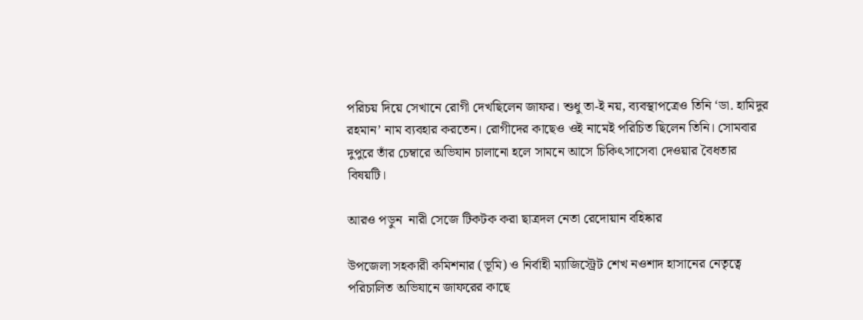পরিচয় দিয়ে সেখানে রোগী দেখছিলেন জাফর। শুধু তা-ই নয়, ব্যবস্থাপত্রেও তিনি ‘ডা. হামিদুর রহমান’ নাম ব্যবহার করতেন। রোগীদের কাছেও ওই নামেই পরিচিত ছিলেন তিনি। সোমবার দুপুরে তাঁর চেম্বারে অভিযান চালানো হলে সামনে আসে চিকিৎসাসেবা দেওয়ার বৈধতার বিষয়টি।

আরও পড়ুন  নারী সেজে টিকটক করা ছাত্রদল নেতা রেদোয়ান বহিষ্কার

উপজেলা সহকারী কমিশনার (ভূমি) ও নির্বাহী ম্যাজিস্ট্রেট শেখ নওশাদ হাসানের নেতৃত্বে পরিচালিত অভিযানে জাফরের কাছে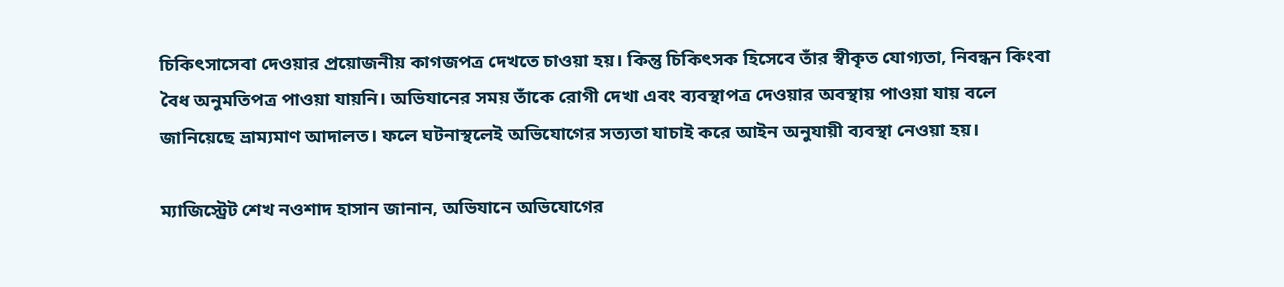চিকিৎসাসেবা দেওয়ার প্রয়োজনীয় কাগজপত্র দেখতে চাওয়া হয়। কিন্তু চিকিৎসক হিসেবে তাঁর স্বীকৃত যোগ্যতা, নিবন্ধন কিংবা বৈধ অনুমতিপত্র পাওয়া যায়নি। অভিযানের সময় তাঁকে রোগী দেখা এবং ব্যবস্থাপত্র দেওয়ার অবস্থায় পাওয়া যায় বলে জানিয়েছে ভ্রাম্যমাণ আদালত। ফলে ঘটনাস্থলেই অভিযোগের সত্যতা যাচাই করে আইন অনুযায়ী ব্যবস্থা নেওয়া হয়।

ম্যাজিস্ট্রেট শেখ নওশাদ হাসান জানান, অভিযানে অভিযোগের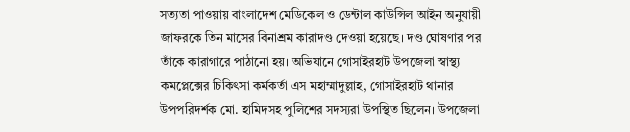সত্যতা পাওয়ায় বাংলাদেশ মেডিকেল ও ডেন্টাল কাউন্সিল আইন অনুযায়ী জাফরকে তিন মাসের বিনাশ্রম কারাদণ্ড দেওয়া হয়েছে। দণ্ড ঘোষণার পর তাঁকে কারাগারে পাঠানো হয়। অভিযানে গোসাইরহাট উপজেলা স্বাস্থ্য কমপ্লেক্সের চিকিৎসা কর্মকর্তা এস মহাম্মাদুল্লাহ, গোসাইরহাট থানার উপপরিদর্শক মো. হামিদসহ পুলিশের সদস্যরা উপস্থিত ছিলেন। উপজেলা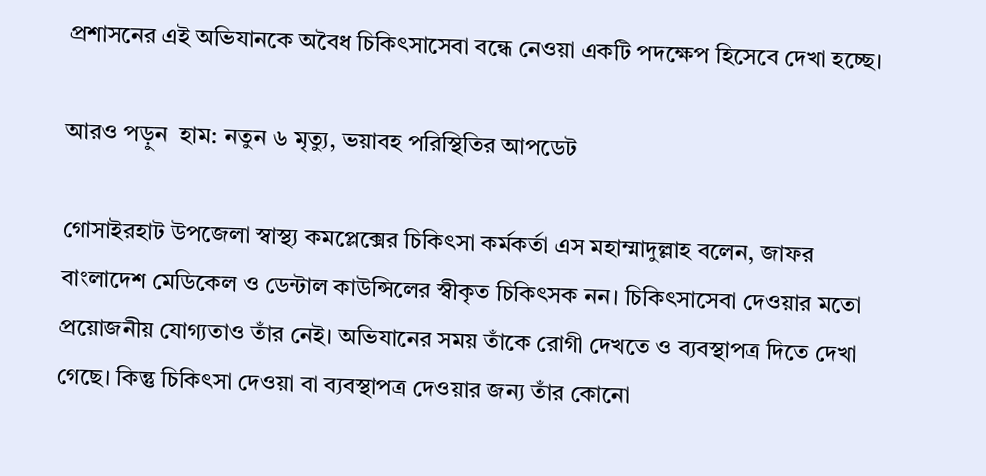প্রশাসনের এই অভিযানকে অবৈধ চিকিৎসাসেবা বন্ধে নেওয়া একটি পদক্ষেপ হিসেবে দেখা হচ্ছে।

আরও পড়ুন  হাম: নতুন ৬ মৃত্যু, ভয়াবহ পরিস্থিতির আপডেট

গোসাইরহাট উপজেলা স্বাস্থ্য কমপ্লেক্সের চিকিৎসা কর্মকর্তা এস মহাম্মাদুল্লাহ বলেন, জাফর বাংলাদেশ মেডিকেল ও ডেন্টাল কাউন্সিলের স্বীকৃত চিকিৎসক নন। চিকিৎসাসেবা দেওয়ার মতো প্রয়োজনীয় যোগ্যতাও তাঁর নেই। অভিযানের সময় তাঁকে রোগী দেখতে ও ব্যবস্থাপত্র দিতে দেখা গেছে। কিন্তু চিকিৎসা দেওয়া বা ব্যবস্থাপত্র দেওয়ার জন্য তাঁর কোনো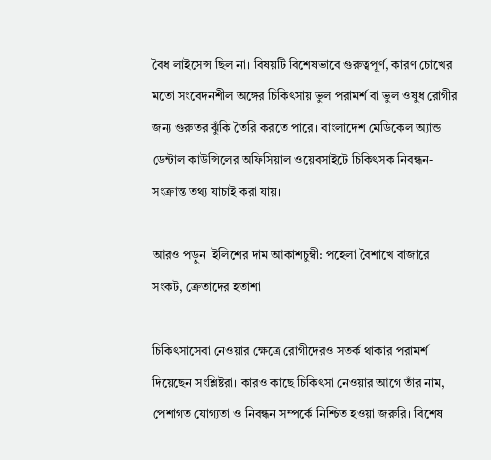বৈধ লাইসেন্স ছিল না। বিষয়টি বিশেষভাবে গুরুত্বপূর্ণ, কারণ চোখের মতো সংবেদনশীল অঙ্গের চিকিৎসায় ভুল পরামর্শ বা ভুল ওষুধ রোগীর জন্য গুরুতর ঝুঁকি তৈরি করতে পারে। বাংলাদেশ মেডিকেল অ্যান্ড ডেন্টাল কাউন্সিলের অফিসিয়াল ওয়েবসাইটে চিকিৎসক নিবন্ধন-সংক্রান্ত তথ্য যাচাই করা যায়।

আরও পড়ুন  ইলিশের দাম আকাশচুম্বী: পহেলা বৈশাখে বাজারে সংকট, ক্রেতাদের হতাশা

চিকিৎসাসেবা নেওয়ার ক্ষেত্রে রোগীদেরও সতর্ক থাকার পরামর্শ দিয়েছেন সংশ্লিষ্টরা। কারও কাছে চিকিৎসা নেওয়ার আগে তাঁর নাম, পেশাগত যোগ্যতা ও নিবন্ধন সম্পর্কে নিশ্চিত হওয়া জরুরি। বিশেষ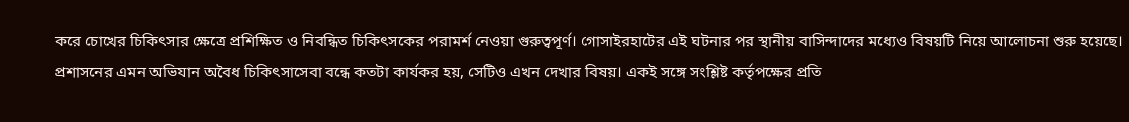করে চোখের চিকিৎসার ক্ষেত্রে প্রশিক্ষিত ও নিবন্ধিত চিকিৎসকের পরামর্শ নেওয়া গুরুত্বপূর্ণ। গোসাইরহাটের এই ঘটনার পর স্থানীয় বাসিন্দাদের মধ্যেও বিষয়টি নিয়ে আলোচনা শুরু হয়েছে। প্রশাসনের এমন অভিযান অবৈধ চিকিৎসাসেবা বন্ধে কতটা কার্যকর হয়, সেটিও এখন দেখার বিষয়। একই সঙ্গে সংশ্লিষ্ট কর্তৃপক্ষের প্রতি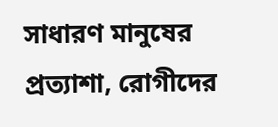সাধারণ মানুষের প্রত্যাশা, রোগীদের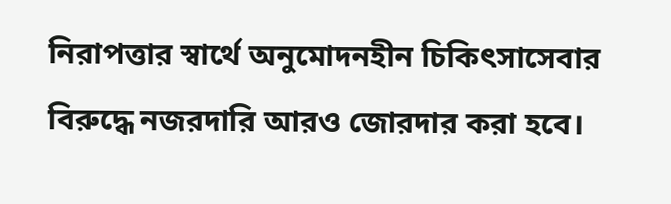নিরাপত্তার স্বার্থে অনুমোদনহীন চিকিৎসাসেবার বিরুদ্ধে নজরদারি আরও জোরদার করা হবে।